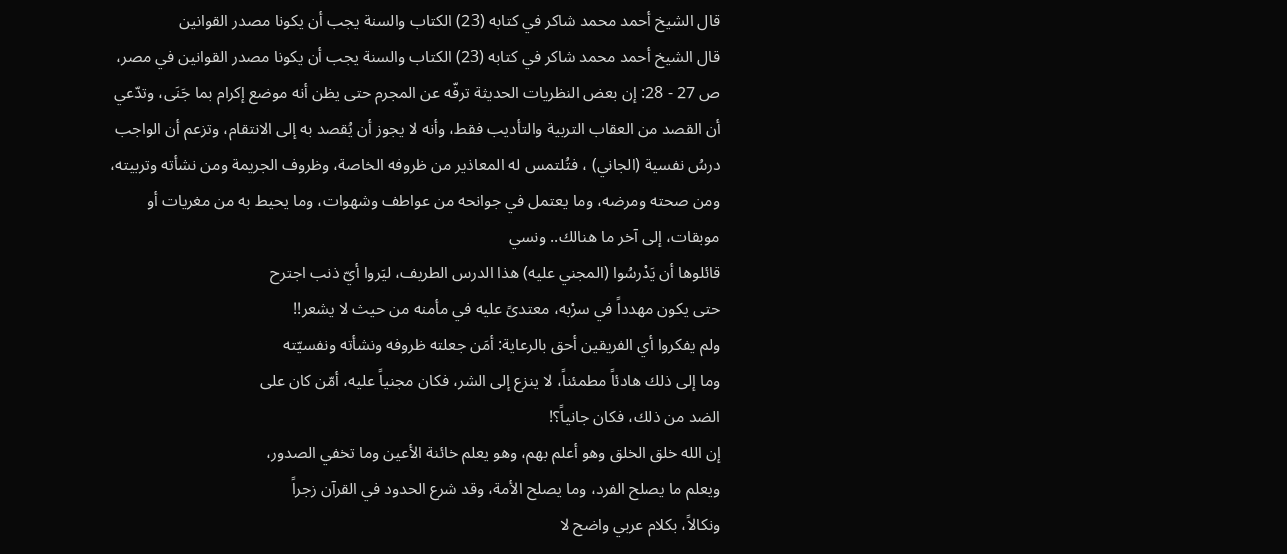قال الشيخ أحمد محمد شاكر في كتابه (23) الكتاب والسنة يجب أن يكونا مصدر القوانين
قال الشيخ أحمد محمد شاكر في كتابه (23) الكتاب والسنة يجب أن يكونا مصدر القوانين في مصر، ص 27 - 28: إن بعض النظريات الحديثة ترفّه عن المجرم حتى يظن أنه موضع إكرام بما جَنَى، وتدّعي أن القصد من العقاب التربية والتأديب فقط، وأنه لا يجوز أن يُقصد به إلى الانتقام، وتزعم أن الواجب درسُ نفسية (الجاني) ، فتُلتمس له المعاذير من ظروفه الخاصة، وظروف الجريمة ومن نشأته وتربيته، ومن صحته ومرضه، وما يعتمل في جوانحه من عواطف وشهوات، وما يحيط به من مغريات أو موبقات، إلى آخر ما هنالك.. ونسي
قائلوها أن يَدْرسُوا (المجني عليه) هذا الدرس الطريف، ليَروا أيّ ذنب اجترح
حتى يكون مهدداً في سرْبه، معتدىً عليه في مأمنه من حيث لا يشعر!!
ولم يفكروا أي الفريقين أحق بالرعاية: أمَن جعلته ظروفه ونشأته ونفسيّته
وما إلى ذلك هادئاً مطمئناً، لا ينزع إلى الشر، فكان مجنياً عليه، أمّن كان على
الضد من ذلك، فكان جانياً؟!
إن الله خلق الخلق وهو أعلم بهم، وهو يعلم خائنة الأعين وما تخفي الصدور،
ويعلم ما يصلح الفرد، وما يصلح الأمة، وقد شرع الحدود في القرآن زجراً
ونكالاً، بكلام عربي واضح لا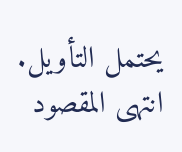يحتمل التأويل.
انتهى المقصود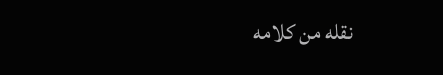نقله من كلامه